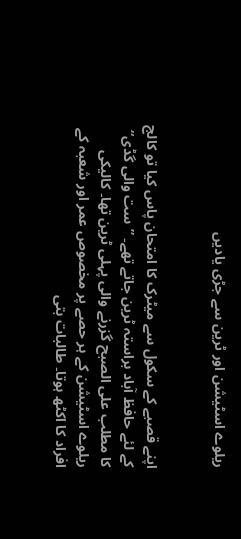ریلوے اسٹیشن اور ٹرین سے جڑی یادیں


اپنے قصبے کے سکول سے میٹرک کا امتحان پاس کیا تو کالج کے لئے حافظ آباد براستہ ٹرین جاتے تھے۔ ”ست والی گڈی“ کا مطلب علی الصبح گزرنے والی پہلی ٹرین تھا۔ کالیکی ریلوے اسٹیشن کے ہر حصے پر مخصوص عمر اور شعبہ کے افراد کا اکٹھ ہوتا۔ طالبات بتی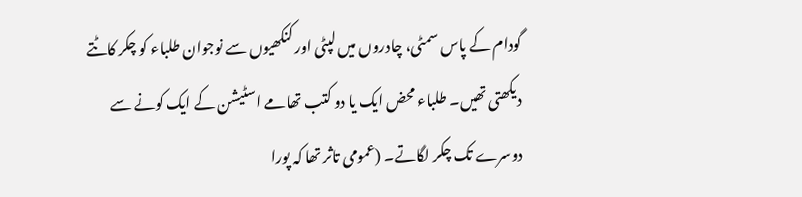گودام کے پاس سمٹی، چادروں میں لپٹی اور کنکھیوں سے نوجوان طلباء کو چکر کاٹتے دیکھتی تھیں۔ طلباء محض ایک یا دو کتب تھامے اسٹیشن کے ایک کونے سے دوسرے تک چکر لگاتے۔ (عمومی تاثر تھا کہ پورا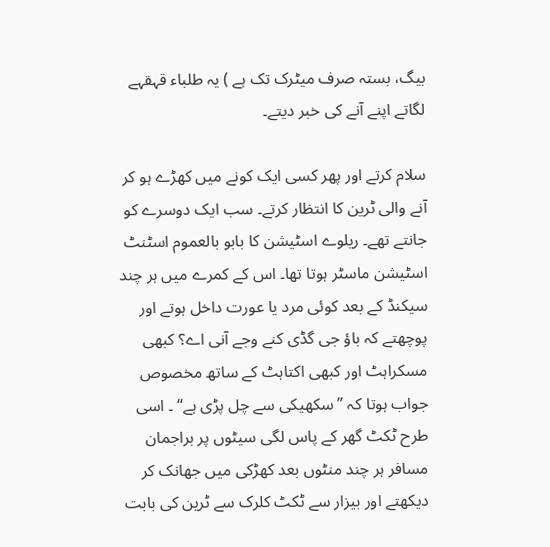بیگ، بستہ صرف میٹرک تک ہے ) یہ طلباء قہقہے لگاتے اپنے آنے کی خبر دیتے۔

سلام کرتے اور پھر کسی ایک کونے میں کھڑے ہو کر آنے والی ٹرین کا انتظار کرتے۔ سب ایک دوسرے کو جانتے تھے۔ ریلوے اسٹیشن کا بابو بالعموم اسٹنٹ اسٹیشن ماسٹر ہوتا تھا۔ اس کے کمرے میں ہر چند سیکنڈ کے بعد کوئی مرد یا عورت داخل ہوتے اور پوچھتے کہ باؤ جی گڈی کنے وجے آنی اے؟ کبھی مسکراہٹ اور کبھی اکتاہٹ کے ساتھ مخصوص جواب ہوتا کہ ”سکھیکی سے چل پڑی ہے“ ۔ اسی طرح ٹکٹ گھر کے پاس لگی سیٹوں پر براجمان مسافر ہر چند منٹوں بعد کھڑکی میں جھانک کر دیکھتے اور بیزار سے ٹکٹ کلرک سے ٹرین کی بابت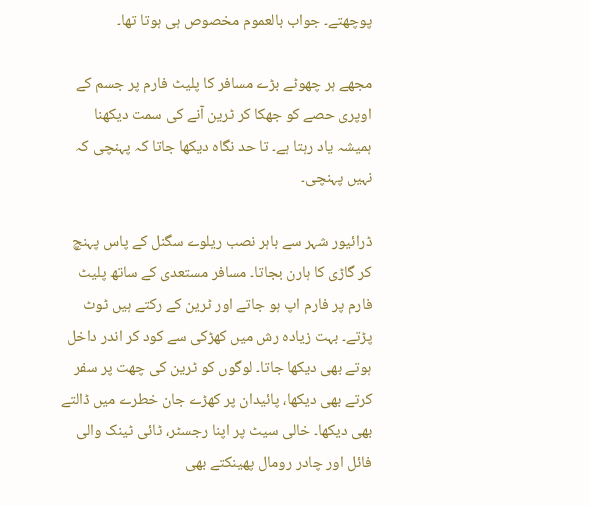پوچھتے۔ جواب بالعموم مخصوص ہی ہوتا تھا۔

مجھے ہر چھوٹے بڑے مسافر کا پلیٹ فارم پر جسم کے اوپری حصے کو جھکا کر ٹرین آنے کی سمت دیکھنا ہمیشہ یاد رہتا ہے۔ تا حد نگاہ دیکھا جاتا کہ پہنچی کہ نہیں پہنچی۔

ڈرائیور شہر سے باہر نصب ریلوے سگنل کے پاس پہنچ کر گاڑی کا ہارن بجاتا۔ مسافر مستعدی کے ساتھ پلیٹ فارم پر فارم اپ ہو جاتے اور ٹرین کے رکتے ہیں ٹوٹ پڑتے۔ بہت زیادہ رش میں کھڑکی سے کود کر اندر داخل ہوتے بھی دیکھا جاتا۔ لوگوں کو ٹرین کی چھت پر سفر کرتے بھی دیکھا، پائیدان پر کھڑے جان خطرے میں ڈالتے بھی دیکھا۔ خالی سیٹ پر اپنا رجسٹر، ٹائی ٹینک والی فائل اور چادر رومال پھینکتے بھی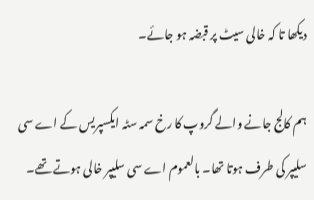دیکھا تا کہ خالی سیٹ پر قبضہ ہو جائے۔

ہم کالج جانے والے گروپ کا رخ سمہ سٹہ ایکسپریس کے اے سی سلیپر کی طرف ہوتا تھا۔ بالعموم اے سی سلیپر خالی ہوتے تھے۔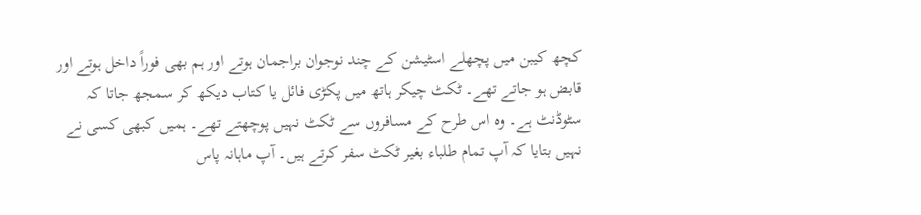کچھ کیبن میں پچھلے اسٹیشن کے چند نوجوان براجمان ہوتے اور ہم بھی فوراً داخل ہوتے اور قابض ہو جاتے تھے۔ ٹکٹ چیکر ہاتھ میں پکڑی فائل یا کتاب دیکھ کر سمجھ جاتا کہ سٹوڈنٹ ہے۔ وہ اس طرح کے مسافروں سے ٹکٹ نہیں پوچھتے تھے۔ ہمیں کبھی کسی نے نہیں بتایا کہ آپ تمام طلباء بغیر ٹکٹ سفر کرتے ہیں۔ آپ ماہانہ پاس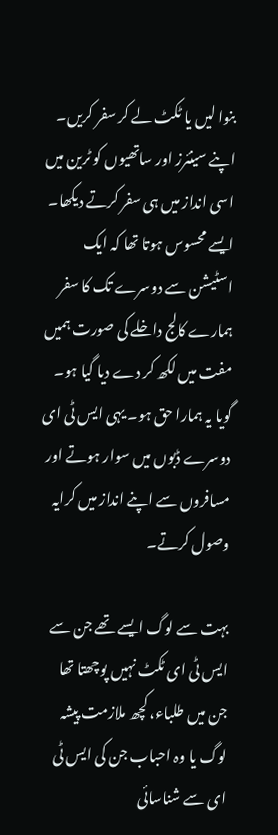بنوا لیں یا ٹکٹ لے کر سفر کریں۔ اپنے سینئرز اور ساتھیوں کو ٹرین میں اسی انداز میں ہی سفر کرتے دیکھا۔ ایسے محسوس ہوتا تھا کہ ایک اسٹیشن سے دوسرے تک کا سفر ہمارے کالج داخلے کی صورت ہمیں مفت میں لکھ کر دے دیا گیا ہو۔ گویا یہ ہمارا حق ہو۔ یہی ایس ٹی ای دوسرے ڈبوں میں سوار ہوتے اور مسافروں سے اپنے انداز میں کرایہ وصول کرتے۔

بہت سے لوگ ایسے تھے جن سے ایس ٹی ای ٹکٹ نہیں پوچھتا تھا جن میں طلباء، کچھ ملازمت پیشہ لوگ یا وہ احباب جن کی ایس ٹی ای سے شناسائی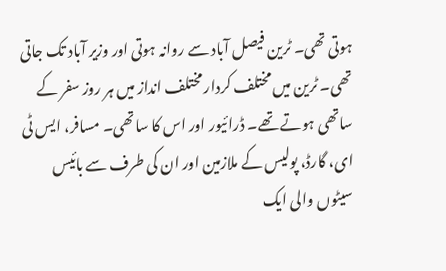ہوتی تھی۔ ٹرین فیصل آباد سے روانہ ہوتی اور وزیر آباد تک جاتی تھی۔ ٹرین میں مختلف کردار مختلف انداز میں ہر روز سفر کے ساتھی ہوتے تھے۔ ڈرائیور اور اس کا ساتھی۔ مسافر، ایس ٹی ای، گارڈ، پولیس کے ملازمین اور ان کی طرف سے بائیس سیٹوں والی ایک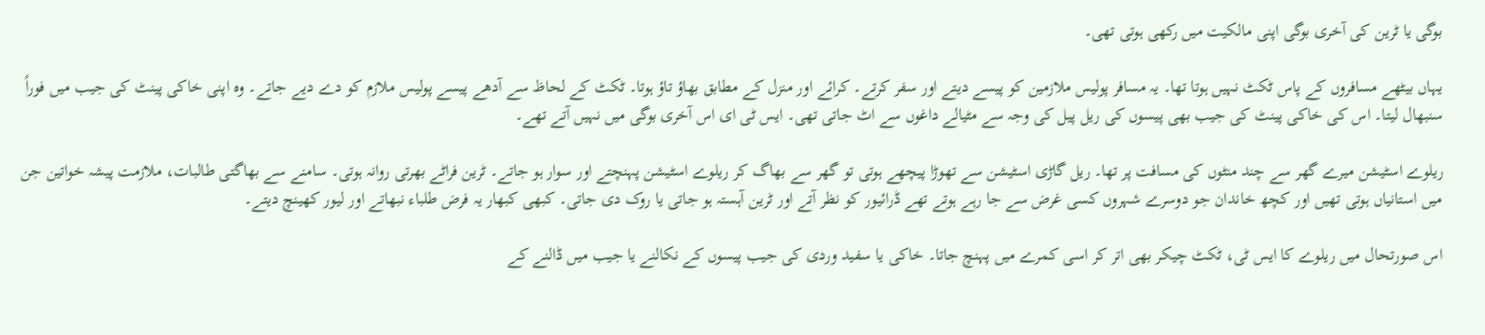بوگی یا ٹرین کی آخری بوگی اپنی مالکیت میں رکھی ہوتی تھی۔

یہاں بیٹھے مسافروں کے پاس ٹکٹ نہیں ہوتا تھا۔ یہ مسافر پولیس ملازمین کو پیسے دیتے اور سفر کرتے۔ کرائے اور منزل کے مطابق بھاؤ تاؤ ہوتا۔ ٹکٹ کے لحاظ سے آدھے پیسے پولیس ملازم کو دے دیے جاتے۔ وہ اپنی خاکی پینٹ کی جیب میں فوراً سنبھال لیتا۔ اس کی خاکی پینٹ کی جیب بھی پیسوں کی ریل پیل کی وجہ سے مٹیالے داغوں سے اٹ جاتی تھی۔ ایس ٹی ای اس آخری بوگی میں نہیں آتے تھے۔

ریلوے اسٹیشن میرے گھر سے چند منٹوں کی مسافت پر تھا۔ ریل گاڑی اسٹیشن سے تھوڑا پیچھے ہوتی تو گھر سے بھاگ کر ریلوے اسٹیشن پہنچتے اور سوار ہو جاتے۔ ٹرین فراٹے بھرتی روانہ ہوتی۔ سامنے سے بھاگتی طالبات، ملازمت پیشہ خواتین جن میں استانیاں ہوتی تھیں اور کچھ خاندان جو دوسرے شہروں کسی غرض سے جا رہے ہوتے تھے ڈرائیور کو نظر آتے اور ٹرین آہستہ ہو جاتی یا روک دی جاتی۔ کبھی کبھار یہ فرض طلباء نبھاتے اور لیور کھینچ دیتے۔

اس صورتحال میں ریلوے کا ایس ٹی، ٹکٹ چیکر بھی اتر کر اسی کمرے میں پہنچ جاتا۔ خاکی یا سفید وردی کی جیب پیسوں کے نکالنے یا جیب میں ڈالنے کے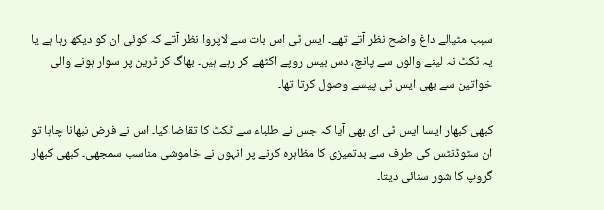سبب مٹیالے داغ واضح نظر آتے تھے۔ ایس ٹی اس بات سے لاپروا نظر آتے کہ کوئی ان کو دیکھ رہا ہے یا یہ ٹکٹ نہ لینے والوں سے پانچ، دس بیس روپے اکٹھے کر رہے ہیں۔ بھاگ کر ٹرین پر سوار ہونے والی خواتین سے بھی ایس ٹی پیسے وصول کرتا تھا۔

کبھی کبھار ایسا ایس ٹی ای بھی آیا کہ جس نے طلباء سے ٹکٹ کا تقاضا کیا۔ اس نے فرض نبھانا چاہا تو ان سٹوڈنٹس کی طرف سے بدتمیزی کا مظاہرہ کرنے پر انہوں نے خاموشی مناسب سمجھی۔ کبھی کبھار گروپ کا شور سنائی دیتا۔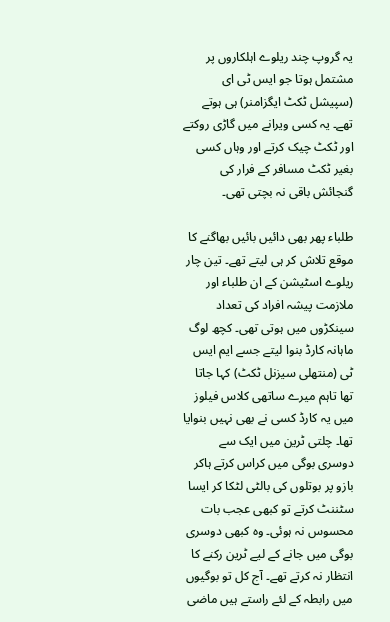یہ گروپ چند ریلوے اہلکاروں پر مشتمل ہوتا جو ایس ٹی ای (سپیشل ٹکٹ ایگزامنر) ہی ہوتے تھے۔ یہ کسی ویرانے میں گاڑی روکتے اور ٹکٹ چیک کرتے اور وہاں کسی بغیر ٹکٹ مسافر کے فرار کی گنجائش باقی نہ بچتی تھی۔

طلباء پھر بھی دائیں بائیں بھاگنے کا موقع تلاش کر ہی لیتے تھے۔ تین چار ریلوے اسٹیشن کے ان طلباء اور ملازمت پیشہ افراد کی تعداد سینکڑوں میں ہوتی تھی۔ کچھ لوگ ماہانہ کارڈ بنوا لیتے جسے ایم ایس ٹی (منتھلی سیزنل ٹکٹ) کہا جاتا تھا تاہم میرے ساتھی کلاس فیلوز میں یہ کارڈ کسی نے بھی نہیں بنوایا تھا۔ چلتی ٹرین میں ایک سے دوسری بوگی میں کراس کرتے ہاکر بازو پر بوتلوں کی بالٹی لٹکا کر ایسا سٹننٹ کرتے تو کبھی عجب بات محسوس نہ ہوئی۔ وہ کبھی دوسری بوگی میں جانے کے لیے ٹرین رکنے کا انتظار نہ کرتے تھے۔ آج کل تو بوگیوں میں رابطہ کے لئے راستے ہیں ماضی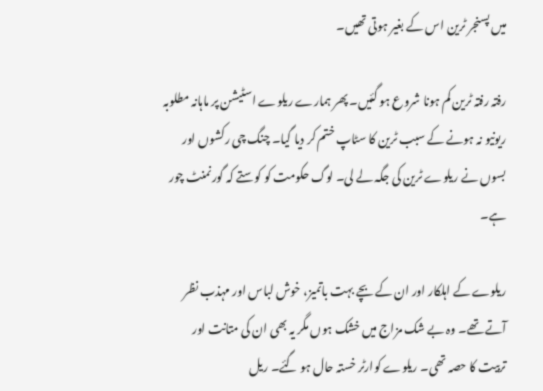میں پسنجر ٹرین اس کے بغیر ہوتی تھیں۔

رفتہ رفتہ ٹرین کم ہونا شروع ہو گئیں۔ پھر ہمارے ریلوے اسٹیشن پر ماہانہ مطلوبہ ریونیو نہ ہونے کے سبب ٹرین کا سٹاپ ختم کر دیا گیا۔ چنگ چی رکشوں اور بسوں نے ریلوے ٹرین کی جگہ لے لی۔ لوگ حکومت کو کوستے کہ گورنمنٹ چور ہے۔

ریلوے کے اہلکار اور ان کے بچے بہت باتمیز، خوش لباس اور مہذب نظر آتے تھے۔ وہ بے شک مزاج میں خشک ہوں مگر یہ بھی ان کی متانت اور تربیت کا حصہ تھی۔ ریلوے کوارٹر خستہ حال ہو گئے۔ ریل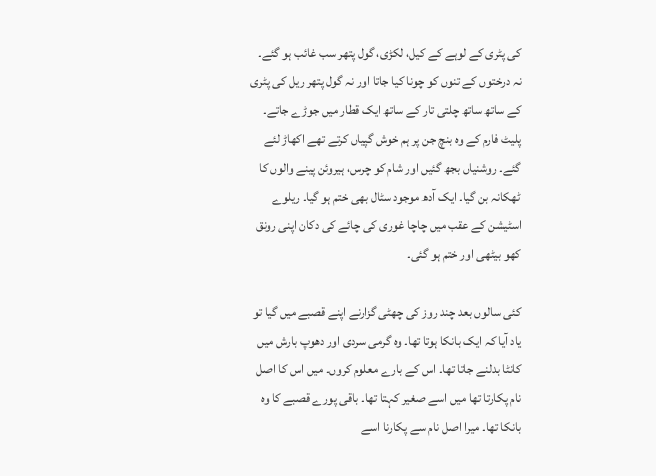کی پٹری کے لوہے کے کیل، لکڑی، گول پتھر سب غائب ہو گئے۔ نہ درختوں کے تنوں کو چونا کیا جاتا اور نہ گول پتھر ریل کی پٹری کے ساتھ ساتھ چلتی تار کے ساتھ ایک قطار میں جوڑے جاتے۔ پلیٹ فارم کے وہ بنچ جن پر ہم خوش گپیاں کرتے تھے اکھاڑ لئے گئے۔ روشنیاں بجھ گئیں اور شام کو چرس، ہیروئن پینے والوں کا ٹھکانہ بن گیا۔ ایک آدھ موجود سٹال بھی ختم ہو گیا۔ ریلوے اسٹیشن کے عقب میں چاچا غوری کی چائے کی دکان اپنی رونق کھو بیٹھی اور ختم ہو گئی۔

کئی سالوں بعد چند روز کی چھٹی گزارنے اپنے قصبے میں گیا تو یاد آیا کہ ایک بانکا ہوتا تھا۔ وہ گرمی سردی اور دھوپ بارش میں کانٹا بدلنے جاتا تھا۔ اس کے بارے معلوم کروں۔ میں اس کا اصل نام پکارتا تھا میں اسے صغیر کہتا تھا۔ باقی پورے قصبے کا وہ بانکا تھا۔ میرا اصل نام سے پکارنا اسے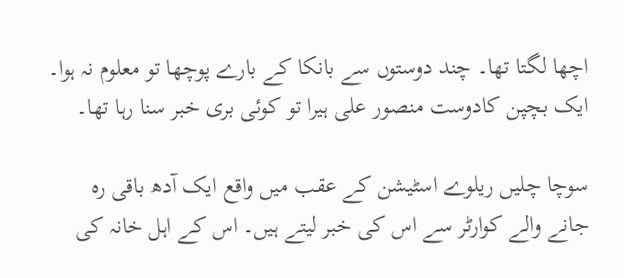اچھا لگتا تھا۔ چند دوستوں سے بانکا کے بارے پوچھا تو معلوم نہ ہوا۔ ایک بچپن کادوست منصور علی ہیرا تو کوئی بری خبر سنا رہا تھا۔

سوچا چلیں ریلوے اسٹیشن کے عقب میں واقع ایک آدھ باقی رہ جانے والے کوارٹر سے اس کی خبر لیتے ہیں۔ اس کے اہل خانہ کی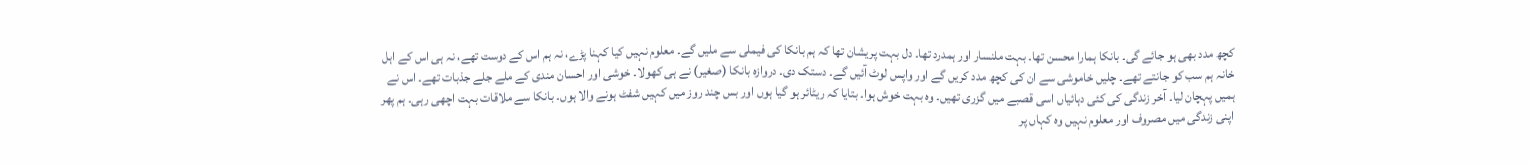کچھ مدد بھی ہو جائے گی۔ بانکا ہمارا محسن تھا۔ بہت ملنسار اور ہمدرد تھا۔ دل بہت پریشان تھا کہ ہم بانکا کی فیملی سے ملیں گے۔ معلوم نہیں کیا کہنا پڑے، نہ ہم اس کے دوست تھے، نہ ہی اس کے اہل خانہ ہم سب کو جانتے تھے۔ چلیں خاموشی سے ان کی کچھ مدد کریں گے اور واپس لوٹ آئیں گے۔ دستک دی۔ دروازہ بانکا (صغیر) نے ہی کھولا۔ خوشی اور احسان مندی کے ملے جلے جذبات تھے۔ اس نے ہمیں پہچان لیا۔ آخر زندگی کی کئی دہائیاں اسی قصبے میں گزری تھیں۔ وہ بہت خوش ہوا۔ بتایا کہ ریٹائر ہو گیا ہوں اور بس چند روز میں کہیں شفٹ ہونے والا ہوں۔ بانکا سے ملاقات بہت اچھی رہی۔ ہم پھر اپنی زندگی میں مصروف اور معلوم نہیں وہ کہاں پر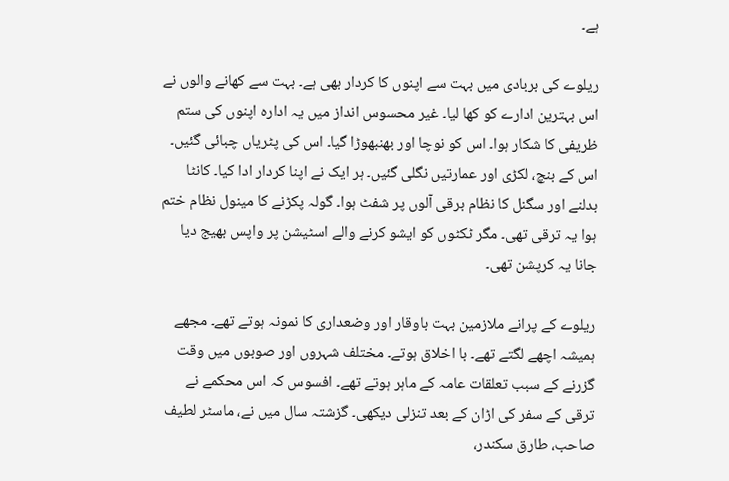ہے۔

ریلوے کی بربادی میں بہت سے اپنوں کا کردار بھی ہے۔ بہت سے کھانے والوں نے اس بہترین ادارے کو کھا لیا۔ غیر محسوس انداز میں یہ ادارہ اپنوں کی ستم ظریفی کا شکار ہوا۔ اس کو نوچا اور بھنبھوڑا گیا۔ اس کی پٹریاں چبائی گئیں۔ اس کے بنچ، لکڑی اور عمارتیں نگلی گئیں۔ ہر ایک نے اپنا کردار ادا کیا۔ کانٹا بدلنے اور سگنل کا نظام برقی آلوں پر شفٹ ہوا۔ گولہ پکڑنے کا مینول نظام ختم ہوا یہ ترقی تھی۔ مگر ٹکٹوں کو ایشو کرنے والے اسٹیشن پر واپس بھیج دیا جانا یہ کرپشن تھی۔

ریلوے کے پرانے ملازمین بہت باوقار اور وضعداری کا نمونہ ہوتے تھے۔ مجھے ہمیشہ اچھے لگتے تھے۔ با اخلاق ہوتے۔ مختلف شہروں اور صوبوں میں وقت گزرنے کے سبب تعلقات عامہ کے ماہر ہوتے تھے۔ افسوس کہ اس محکمے نے ترقی کے سفر کی اڑان کے بعد تنزلی دیکھی۔ گزشتہ سال میں نے، ماسٹر لطیف صاحب، طارق سکندر،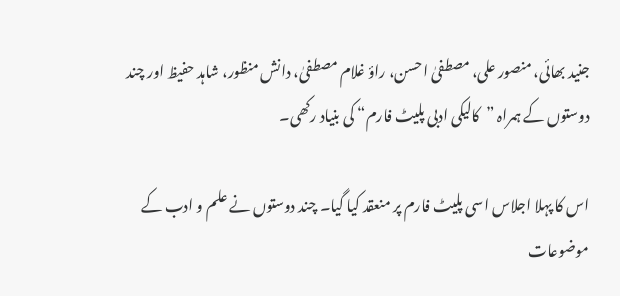جنید بھائی، منصور علی، مصطفیٰ احسن، راؤ غلام مصطفیٰ، دانش منظور، شاہد حفیظ اور چند دوستوں کے ہمراہ ”کالیکی ادبی پلیٹ فارم“ کی بنیاد رکھی۔

اس کا پہلا اجلاس اسی پلیٹ فارم پر منعقد کیا گیا۔ چند دوستوں نے علم و ادب کے موضوعات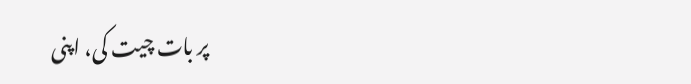پر بات چیت کی، اپنی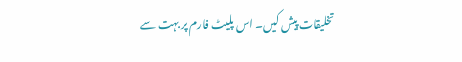تخلیقات پیش کیں۔ اس پلیٹ فارم پر بہت سے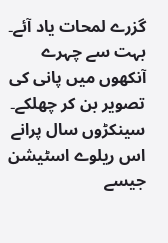گزرے لمحات یاد آئے۔ بہت سے چہرے آنکھوں میں پانی کی تصویر بن کر چھلکے۔ سینکڑوں سال پرانے اس ریلوے اسٹیشن جیسے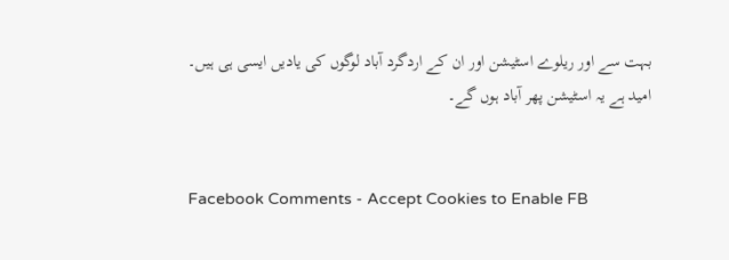بہت سے اور ریلوے اسٹیشن اور ان کے اردگرد آباد لوگوں کی یادیں ایسی ہی ہیں۔ امید ہے یہ اسٹیشن پھر آباد ہوں گے۔


Facebook Comments - Accept Cookies to Enable FB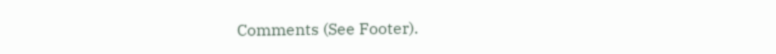Comments (See Footer).